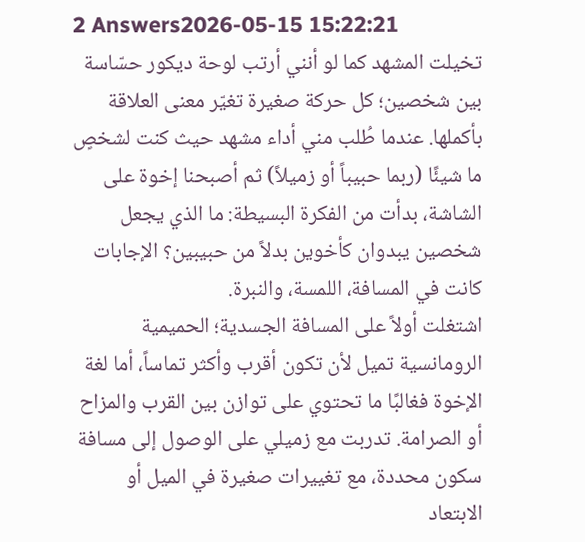2 Answers2026-05-15 15:22:21
تخيلت المشهد كما لو أنني أرتب لوحة ديكور حسّاسة بين شخصين؛ كل حركة صغيرة تغيّر معنى العلاقة بأكملها. عندما طُلب مني أداء مشهد حيث كنت لشخصٍ ما شيئًا (ربما حبيباً أو زميلاً) ثم أصبحنا إخوة على الشاشة، بدأت من الفكرة البسيطة: ما الذي يجعل شخصين يبدوان كأخوين بدلاً من حبيبين؟ الإجابات كانت في المسافة، اللمسة، والنبرة.
اشتغلت أولاً على المسافة الجسدية؛ الحميمية الرومانسية تميل لأن تكون أقرب وأكثر تماساً، أما لغة الإخوة فغالبًا ما تحتوي على توازن بين القرب والمزاح أو الصرامة. تدربت مع زميلي على الوصول إلى مسافة سكون محددة، مع تغييرات صغيرة في الميل أو الابتعاد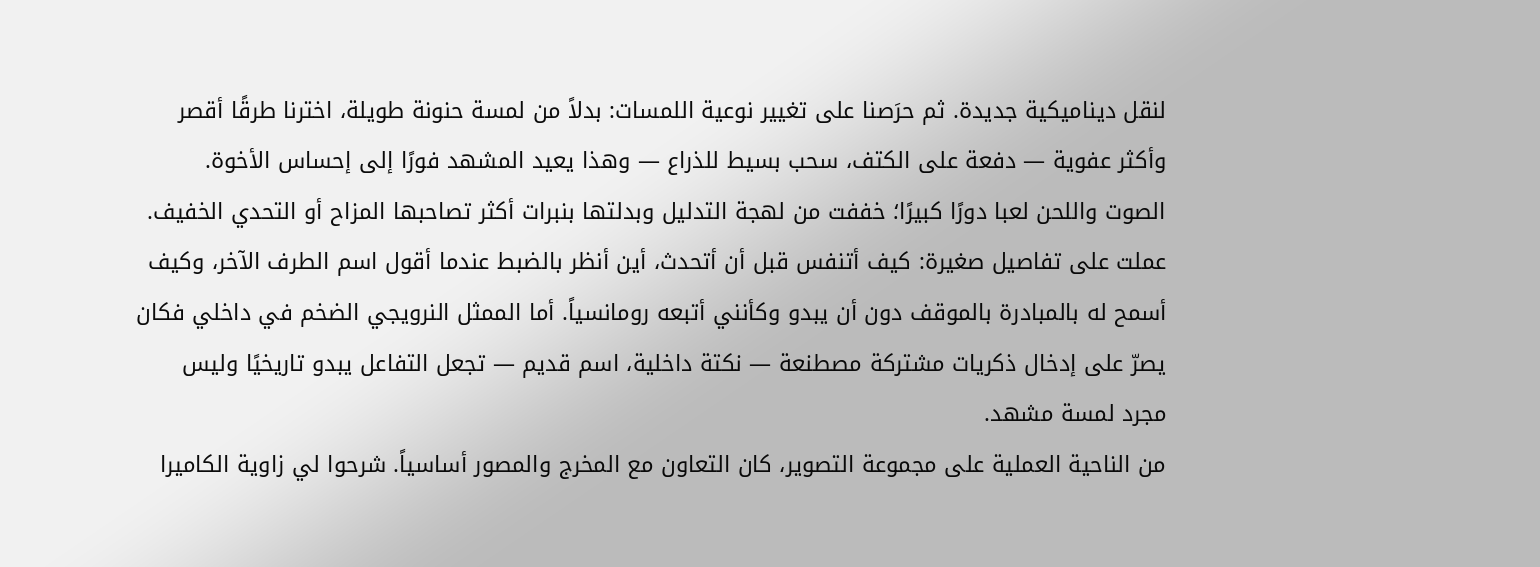لنقل ديناميكية جديدة. ثم حرَصنا على تغيير نوعية اللمسات: بدلاً من لمسة حنونة طويلة، اخترنا طرقًا أقصر وأكثر عفوية — دفعة على الكتف، سحب بسيط للذراع — وهذا يعيد المشهد فورًا إلى إحساس الأخوة.
الصوت واللحن لعبا دورًا كبيرًا؛ خففت من لهجة التدليل وبدلتها بنبرات أكثر تصاحبها المزاح أو التحدي الخفيف. عملت على تفاصيل صغيرة: كيف أتنفس قبل أن أتحدث، أين أنظر بالضبط عندما أقول اسم الطرف الآخر، وكيف أسمح له بالمبادرة بالموقف دون أن يبدو وكأنني أتبعه رومانسياً. أما الممثل النرويجي الضخم في داخلي فكان يصرّ على إدخال ذكريات مشتركة مصطنعة — نكتة داخلية، اسم قديم — تجعل التفاعل يبدو تاريخيًا وليس مجرد لمسة مشهد.
من الناحية العملية على مجموعة التصوير، كان التعاون مع المخرج والمصور أساسياً. شرحوا لي زاوية الكاميرا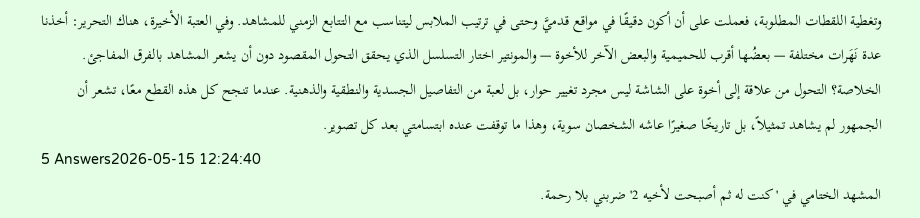وتغطية اللقطات المطلوبة، فعملت على أن أكون دقيقًا في مواقع قدميَّ وحتى في ترتيب الملابس ليتناسب مع التتابع الزمني للمشاهد. وفي العتبة الأخيرة، هناك التحرير: أخذنا عدة نَهَرات مختلفة — بعضُها أقرب للحميمية والبعض الآخر للأخوة — والمونتير اختار التسلسل الذي يحقق التحول المقصود دون أن يشعر المشاهد بالفرق المفاجئ.
الخلاصة؟ التحول من علاقة إلى أخوة على الشاشة ليس مجرد تغيير حوار، بل لعبة من التفاصيل الجسدية والنطقية والذهنية. عندما تنجح كل هذه القطع معًا، تشعر أن الجمهور لم يشاهد تمثيلاً، بل تاريخًا صغيرًا عاشه الشخصان سوية، وهذا ما توقفت عنده ابتسامتي بعد كل تصوير.
5 Answers2026-05-15 12:24:40
المشهد الختامي في 'كنت له ثم أصبحت لأخيه 2' ضربني بلا رحمة.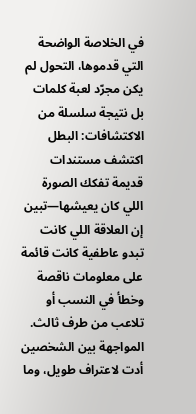في الخلاصة الواضحة التي قدموها، التحول لم يكن مجرّد لعبة كلمات بل نتيجة سلسلة من الاكتشافات: البطل اكتشف مستندات قديمة تفكك الصورة اللي كان يعيشها—تبين إن العلاقة اللي كانت تبدو عاطفية كانت قائمة على معلومات ناقصة وخطأ في النسب أو تلاعب من طرف ثالث. المواجهة بين الشخصين أدت لاعتراف طويل، وما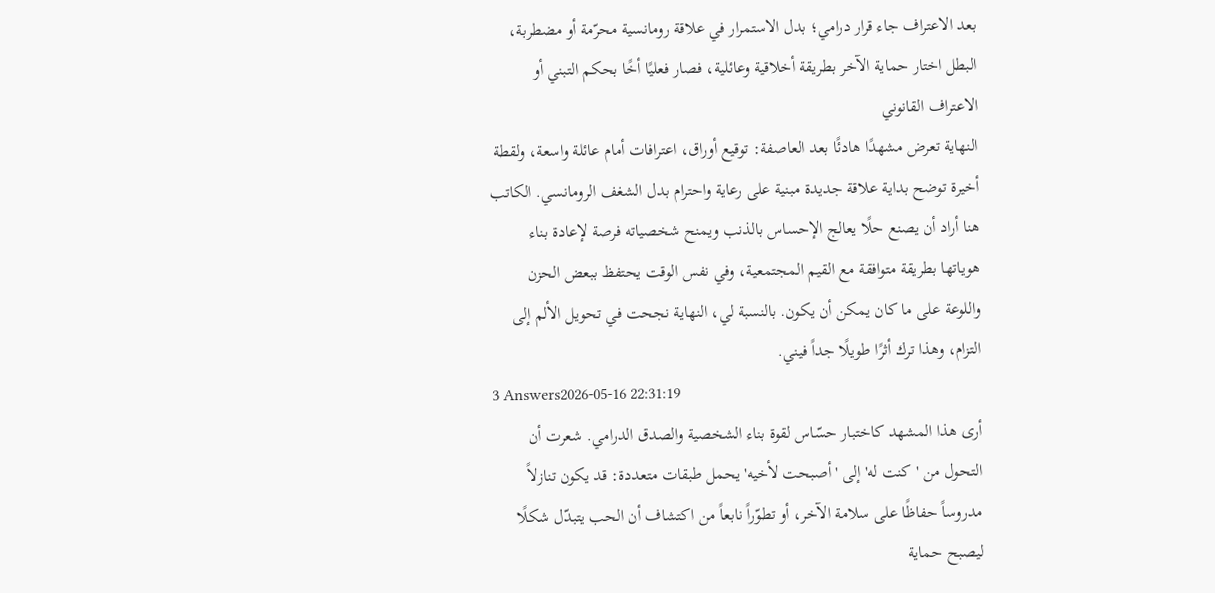بعد الاعتراف جاء قرار درامي؛ بدل الاستمرار في علاقة رومانسية محرّمة أو مضطربة، البطل اختار حماية الآخر بطريقة أخلاقية وعائلية، فصار فعليًا أخًا بحكم التبني أو الاعتراف القانوني
النهاية تعرض مشهدًا هادئًا بعد العاصفة: توقيع أوراق، اعترافات أمام عائلة واسعة، ولقطة أخيرة توضح بداية علاقة جديدة مبنية على رعاية واحترام بدل الشغف الرومانسي. الكاتب هنا أراد أن يصنع حلًا يعالج الإحساس بالذنب ويمنح شخصياته فرصة لإعادة بناء هوياتها بطريقة متوافقة مع القيم المجتمعية، وفي نفس الوقت يحتفظ ببعض الحزن واللوعة على ما كان يمكن أن يكون. بالنسبة لي، النهاية نجحت في تحويل الألم إلى التزام، وهذا ترك أثرًا طويلًا جداً فيني.
3 Answers2026-05-16 22:31:19
أرى هذا المشهد كاختبار حسّاس لقوة بناء الشخصية والصدق الدرامي. شعرت أن التحول من 'كنت له' إلى 'أصبحت لأخيه' يحمل طبقات متعددة: قد يكون تنازلاً مدروساً حفاظًا على سلامة الآخر، أو تطوّراً نابعاً من اكتشاف أن الحب يتبدّل شكلًا ليصبح حماية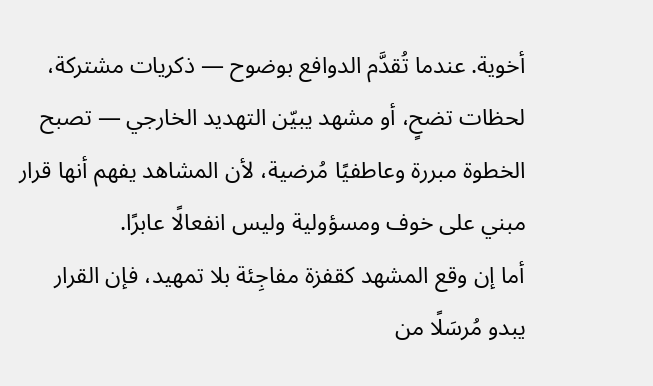أخوية. عندما تُقدَّم الدوافع بوضوح — ذكريات مشتركة، لحظات تضحٍ، أو مشهد يبيّن التهديد الخارجي — تصبح الخطوة مبررة وعاطفيًا مُرضية، لأن المشاهد يفهم أنها قرار مبني على خوف ومسؤولية وليس انفعالًا عابرًا.
أما إن وقع المشهد كقفزة مفاجِئة بلا تمهيد، فإن القرار يبدو مُرسَلًا من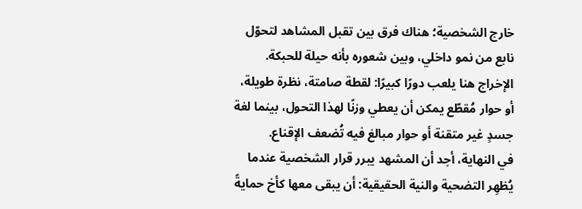خارج الشخصية؛ هناك فرق بين تقبل المشاهد لتحوّل نابع من نمو داخلي، وبين شعوره بأنه حيلة للحبكة. الإخراج هنا يلعب دورًا كبيرًا: لقطة صامتة، نظرة طويلة، أو حوار مُقطّع يمكن أن يعطي وزنًا لهذا التحول، بينما لغة جسدٍ غير متقنة أو حوار مبالغ فيه تُضعف الإقناع.
في النهاية، أجد أن المشهد يبرر قرار الشخصية عندما يُظهِر التضحية والنية الحقيقية: أن يبقى معها كأخ حمايةً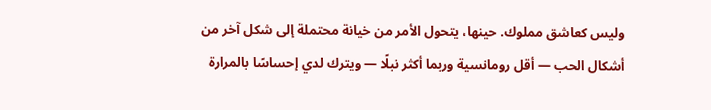وليس كعاشق مملوك. حينها، يتحول الأمر من خيانة محتملة إلى شكل آخر من أشكال الحب — أقل رومانسية وربما أكثر نبلًا — ويترك لدي إحساسًا بالمرارة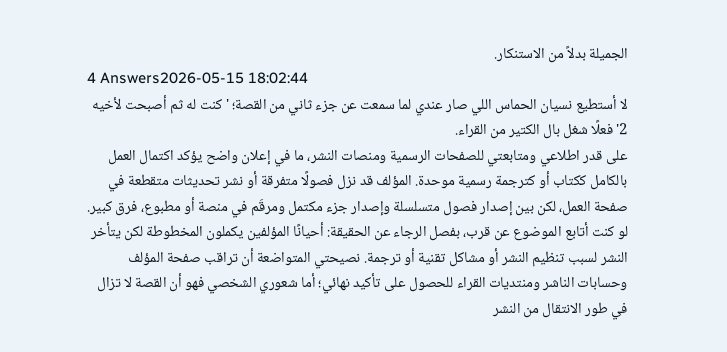الجميلة بدلاً من الاستنكار.
4 Answers2026-05-15 18:02:44
لا أستطيع نسيان الحماس اللي صار عندي لما سمعت عن جزء ثاني من القصة؛ 'كنت له ثم أصبحت لأخيه 2' فعلًا شغل بال الكتير من القراء.
على قدر اطلاعي ومتابعتي للصفحات الرسمية ومنصات النشر، ما في إعلان واضح يؤكد اكتمال العمل بالكامل ككتاب أو كترجمة رسمية موحدة. المؤلف قد نزل فصولًا متفرقة أو نشر تحديثات متقطعة في صفحة العمل، لكن بين إصدار فصول متسلسلة وإصدار جزء مكتمل ومرقَم في منصة أو مطبوع، فرق كبير.
لو كنت أتابع الموضوع عن قرب، بفصل الرجاء عن الحقيقة: أحيانًا المؤلفين يكملون المخطوطة لكن يتأخر النشر لسبب تنظيم النشر أو مشاكل تقنية أو ترجمة. نصيحتي المتواضعة أن تراقب صفحة المؤلف وحسابات الناشر ومنتديات القراء للحصول على تأكيد نهائي؛ أما شعوري الشخصي فهو أن القصة لا تزال في طور الانتقال من النشر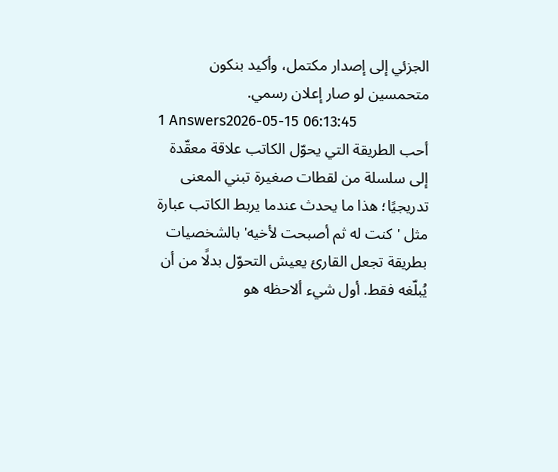الجزئي إلى إصدار مكتمل، وأكيد بنكون متحمسين لو صار إعلان رسمي.
1 Answers2026-05-15 06:13:45
أحب الطريقة التي يحوّل الكاتب علاقة معقّدة إلى سلسلة من لقطات صغيرة تبني المعنى تدريجيًا؛ هذا ما يحدث عندما يربط الكاتب عبارة مثل 'كنت له ثم أصبحت لأخيه' بالشخصيات بطريقة تجعل القارئ يعيش التحوّل بدلًا من أن يُبلّغه فقط. أول شيء ألاحظه هو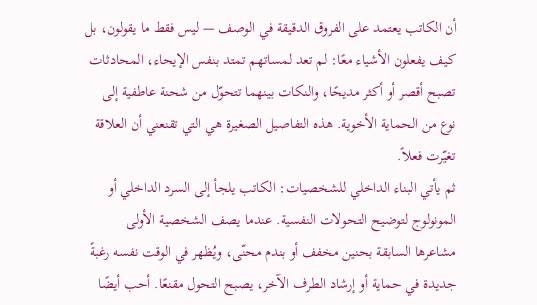أن الكاتب يعتمد على الفروق الدقيقة في الوصف — ليس فقط ما يقولون، بل كيف يفعلون الأشياء معًا: لم تعد لمساتهم تمتد بنفس الإيحاء، المحادثات تصبح أقصر أو أكثر مديحًا، والنكات بينهما تتحوّل من شحنة عاطفية إلى نوع من الحماية الأخوية. هذه التفاصيل الصغيرة هي التي تقنعني أن العلاقة تغيّرت فعلاً.
ثم يأتي البناء الداخلي للشخصيات: الكاتب يلجأ إلى السرد الداخلي أو المونولوج لتوضيح التحولات النفسية. عندما يصف الشخصية الأولى مشاعرها السابقة بحنين مخفف أو بندم محنّى، ويُظهر في الوقت نفسه رغبةً جديدة في حماية أو إرشاد الطرف الآخر، يصبح التحول مقنعًا. أحب أيضًا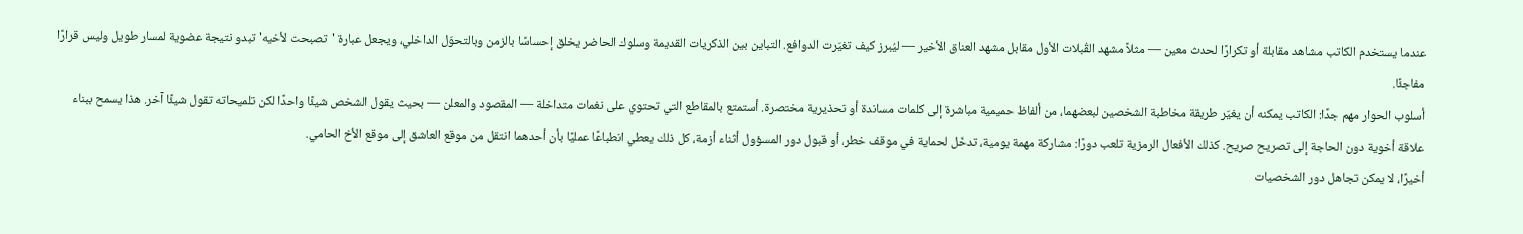عندما يستخدم الكاتب مشاهد مقابلة أو تكرارًا لحدث معين — مثلاً مشهد القُبلات الأول مقابل مشهد العناق الأخير — ليُبرز كيف تغيّرت الدوافع. التباين بين الذكريات القديمة وسلوك الحاضر يخلق إحساسًا بالزمن وبالتحوّل الداخلي، ويجعل عبارة 'تصبحت لأخيه' تبدو نتيجة عضوية لمسار طويل وليس قرارًا مفاجئًا.
أسلوب الحوار مهم جدًا: الكاتب يمكنه أن يغيّر طريقة مخاطبة الشخصين لبعضهما، من ألفاظ حميمية مباشرة إلى كلمات مساندة أو تحذيرية مختصرة. أستمتع بالمقاطع التي تحتوي على نغمات متداخلة — المقصود والمعلن — بحيث يقول الشخص شيئًا واحدًا لكن تلميحاته تقول شيئًا آخر. هذا يسمح ببناء علاقة أخوية دون الحاجة إلى تصريح صريح. كذلك الأفعال الرمزية تلعب دورًا: مشاركة مهمة يومية، تدخّل لحماية في موقف خطر، أو قبول دور المسؤول أثناء أزمة، كل ذلك يعطي انطباعًا عمليًا بأن أحدهما انتقل من موقع العاشق إلى موقع الأخ الحامي.
أخيرًا، لا يمكن تجاهل دور الشخصيات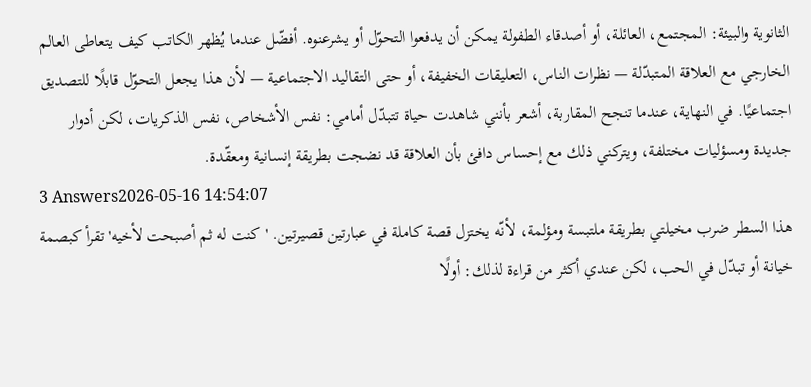الثانوية والبيئة: المجتمع، العائلة، أو أصدقاء الطفولة يمكن أن يدفعوا التحوّل أو يشرعنوه. أفضّل عندما يُظهر الكاتب كيف يتعاطى العالم الخارجي مع العلاقة المتبدّلة — نظرات الناس، التعليقات الخفيفة، أو حتى التقاليد الاجتماعية — لأن هذا يجعل التحوّل قابلًا للتصديق اجتماعيًا. في النهاية، عندما تنجح المقاربة، أشعر بأنني شاهدت حياة تتبدّل أمامي: نفس الأشخاص، نفس الذكريات، لكن أدوار جديدة ومسؤليات مختلفة، ويتركني ذلك مع إحساس دافئ بأن العلاقة قد نضجت بطريقة إنسانية ومعقّدة.
3 Answers2026-05-16 14:54:07
هذا السطر ضرب مخيلتي بطريقة ملتبسة ومؤلمة، لأنّه يختزل قصة كاملة في عبارتين قصيرتين. 'كنت له ثم أصبحت لأخيه' تقرأ كبصمة خيانة أو تبدّل في الحب، لكن عندي أكثر من قراءة لذلك: أولًا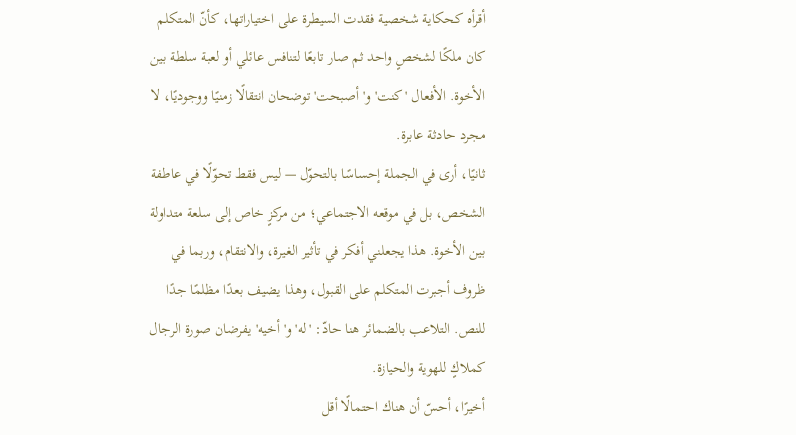أقرأه كحكاية شخصية فقدت السيطرة على اختياراتها، كأنّ المتكلم كان ملكًا لشخصٍ واحد ثم صار تابعًا لتنافس عائلي أو لعبة سلطة بين الأخوة. الأفعال 'كنت' و'أصبحت' توضحان انتقالًا زمنيًا ووجوديًا، لا مجرد حادثة عابرة.
ثانيًا، أرى في الجملة إحساسًا بالتحوّل — ليس فقط تحوّلًا في عاطفة الشخص، بل في موقعه الاجتماعي؛ من مركزٍ خاص إلى سلعة متداولة بين الأخوة. هذا يجعلني أفكر في تأثير الغيرة، والانتقام، وربما في ظروف أجبرت المتكلم على القبول، وهذا يضيف بعدًا مظلمًا جدًا للنص. التلاعب بالضمائر هنا حادّ: 'له' و'أخيه' يفرضان صورة الرجال كملاكٍ للهوية والحيازة.
أخيرًا، أحسّ أن هناك احتمالًا أقل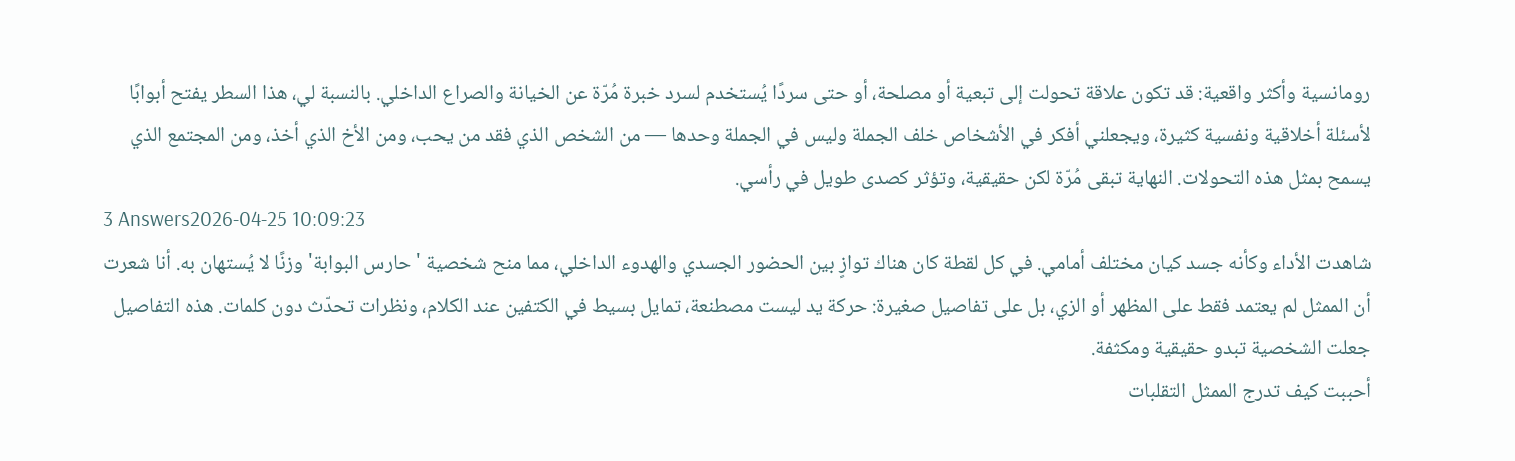رومانسية وأكثر واقعية: قد تكون علاقة تحولت إلى تبعية أو مصلحة، أو حتى سردًا يُستخدم لسرد خبرة مُرّة عن الخيانة والصراع الداخلي. بالنسبة لي، هذا السطر يفتح أبوابًا لأسئلة أخلاقية ونفسية كثيرة، ويجعلني أفكر في الأشخاص خلف الجملة وليس في الجملة وحدها — من الشخص الذي فقد من يحب، ومن الأخ الذي أخذ، ومن المجتمع الذي يسمح بمثل هذه التحولات. النهاية تبقى مُرّة لكن حقيقية، وتؤثر كصدى طويل في رأسي.
3 Answers2026-04-25 10:09:23
شاهدت الأداء وكأنه جسد كيان مختلف أمامي. في كل لقطة كان هناك توازٍ بين الحضور الجسدي والهدوء الداخلي، مما منح شخصية 'حارس البوابة' وزنًا لا يُستهان به. أنا شعرت أن الممثل لم يعتمد فقط على المظهر أو الزي، بل على تفاصيل صغيرة: حركة يد ليست مصطنعة، تمايل بسيط في الكتفين عند الكلام، ونظرات تحدّث دون كلمات. هذه التفاصيل جعلت الشخصية تبدو حقيقية ومكثفة.
أحببت كيف تدرج الممثل التقلبات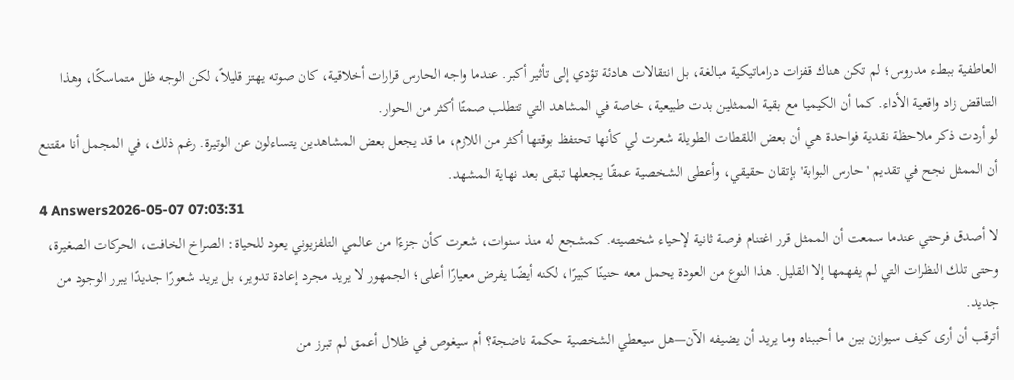العاطفية ببطء مدروس؛ لم تكن هناك قفزات دراماتيكية مبالغة، بل انتقالات هادئة تؤدي إلى تأثير أكبر. عندما واجه الحارس قرارات أخلاقية، كان صوته يهتز قليلاً، لكن الوجه ظل متماسكًا، وهذا التناقض زاد واقعية الأداء. كما أن الكيميا مع بقية الممثلين بدت طبيعية، خاصة في المشاهد التي تتطلب صمتًا أكثر من الحوار.
لو أردت ذكر ملاحظة نقدية فواحدة هي أن بعض اللقطات الطويلة شعرت لي كأنها تحتفظ بوقتها أكثر من اللازم، ما قد يجعل بعض المشاهدين يتساءلون عن الوتيرة. رغم ذلك، في المجمل أنا مقتنع أن الممثل نجح في تقديم 'حارس البوابة' بإتقان حقيقي، وأعطى الشخصية عمقًا يجعلها تبقى بعد نهاية المشهد.
4 Answers2026-05-07 07:03:31
لا أصدق فرحتي عندما سمعت أن الممثل قرر اغتنام فرصة ثانية لإحياء شخصيته. كمشجع له منذ سنوات، شعرت كأن جزءًا من عالمي التلفزيوني يعود للحياة: الصراخ الخافت، الحركات الصغيرة، وحتى تلك النظرات التي لم يفهمها إلا القليل. هذا النوع من العودة يحمل معه حنينًا كبيرًا، لكنه أيضًا يفرض معيارًا أعلى؛ الجمهور لا يريد مجرد إعادة تدوير، بل يريد شعورًا جديدًا يبرر الوجود من جديد.
أترقب أن أرى كيف سيوازن بين ما أحببناه وما يريد أن يضيفه الآن—هل سيعطي الشخصية حكمة ناضجة؟ أم سيغوص في ظلال أعمق لم تبرز من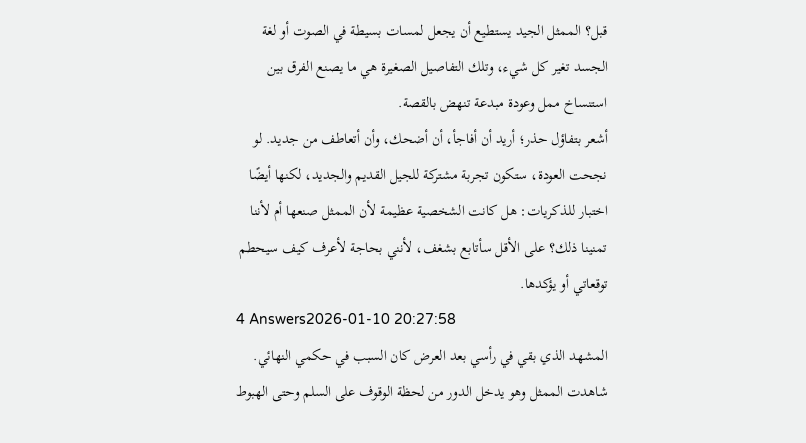قبل؟ الممثل الجيد يستطيع أن يجعل لمسات بسيطة في الصوت أو لغة الجسد تغير كل شيء، وتلك التفاصيل الصغيرة هي ما يصنع الفرق بين استنساخ ممل وعودة مبدعة تنهض بالقصة.
أشعر بتفاؤل حذر؛ أريد أن أفاجأ، أن أضحك، وأن أتعاطف من جديد. لو نجحت العودة، ستكون تجربة مشتركة للجيل القديم والجديد، لكنها أيضًا اختبار للذكريات: هل كانت الشخصية عظيمة لأن الممثل صنعها أم لأننا تمنينا ذلك؟ على الأقل سأتابع بشغف، لأنني بحاجة لأعرف كيف سيحطم توقعاتي أو يؤكدها.
4 Answers2026-01-10 20:27:58
المشهد الذي بقي في رأسي بعد العرض كان السبب في حكمي النهائي.
شاهدت الممثل وهو يدخل الدور من لحظة الوقوف على السلم وحتى الهبوط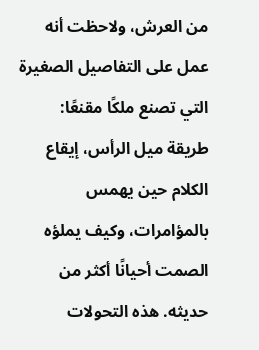من العرش، ولاحظت أنه عمل على التفاصيل الصغيرة التي تصنع ملكًا مقنعًا: طريقة ميل الرأس، إيقاع الكلام حين يهمس بالمؤامرات، وكيف يملؤه الصمت أحيانًا أكثر من حديثه. هذه التحولات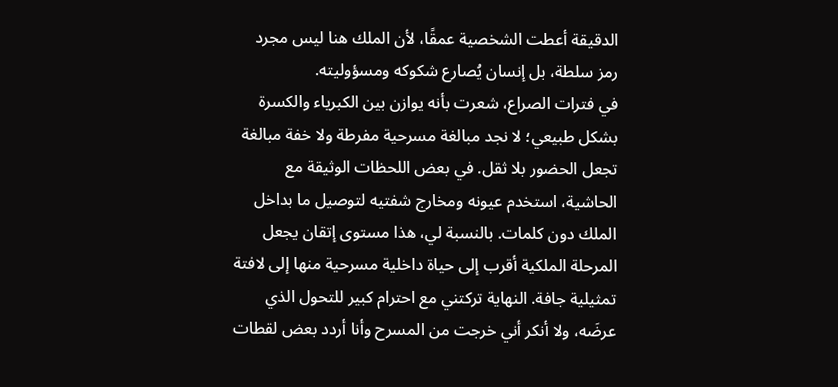الدقيقة أعطت الشخصية عمقًا، لأن الملك هنا ليس مجرد رمز سلطة، بل إنسان يُصارع شكوكه ومسؤوليته.
في فترات الصراع، شعرت بأنه يوازن بين الكبرياء والكسرة بشكل طبيعي؛ لا نجد مبالغة مسرحية مفرطة ولا خفة مبالغة تجعل الحضور بلا ثقل. في بعض اللحظات الوثيقة مع الحاشية، استخدم عيونه ومخارج شفتيه لتوصيل ما بداخل الملك دون كلمات. بالنسبة لي، هذا مستوى إتقان يجعل المرحلة الملكية أقرب إلى حياة داخلية مسرحية منها إلى لافتة تمثيلية جافة. النهاية تركتني مع احترام كبير للتحول الذي عرضَه، ولا أنكر أني خرجت من المسرح وأنا أردد بعض لقطات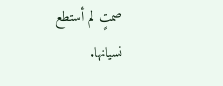صمتٍ لم أستطع نسيانها.